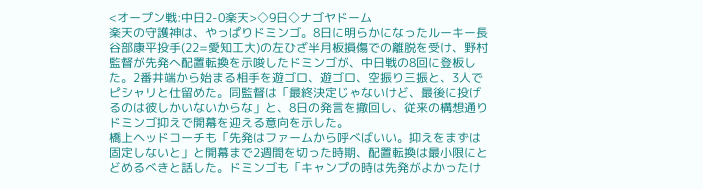<オープン戦:中日2-0楽天>◇9日◇ナゴヤドーム
楽天の守護神は、やっぱりドミンゴ。8日に明らかになったルーキー長谷部康平投手(22=愛知工大)の左ひざ半月板損傷での離脱を受け、野村監督が先発へ配置転換を示唆したドミンゴが、中日戦の8回に登板した。2番井端から始まる相手を遊ゴロ、遊ゴロ、空振り三振と、3人でピシャリと仕留めた。同監督は「最終決定じゃないけど、最後に投げるのは彼しかいないからな」と、8日の発言を撤回し、従来の構想通りドミンゴ抑えで開幕を迎える意向を示した。
橋上ヘッドコーチも「先発はファームから呼べばいい。抑えをまずは固定しないと」と開幕まで2週間を切った時期、配置転換は最小限にとどめるべきと話した。ドミンゴも「キャンプの時は先発がよかったけ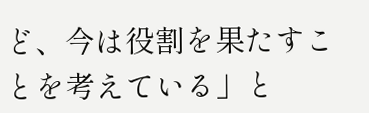ど、今は役割を果たすことを考えている」と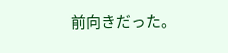前向きだった。